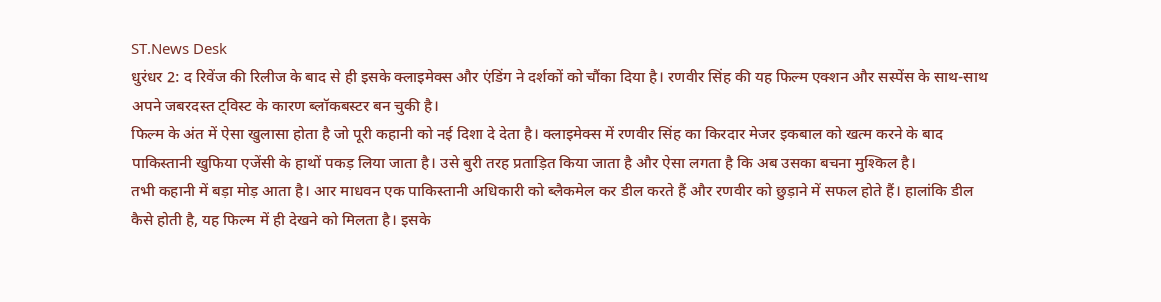ST.News Desk
धुरंधर 2: द रिवेंज की रिलीज के बाद से ही इसके क्लाइमेक्स और एंडिंग ने दर्शकों को चौंका दिया है। रणवीर सिंह की यह फिल्म एक्शन और सस्पेंस के साथ-साथ अपने जबरदस्त ट्विस्ट के कारण ब्लॉकबस्टर बन चुकी है।
फिल्म के अंत में ऐसा खुलासा होता है जो पूरी कहानी को नई दिशा दे देता है। क्लाइमेक्स में रणवीर सिंह का किरदार मेजर इकबाल को खत्म करने के बाद पाकिस्तानी खुफिया एजेंसी के हाथों पकड़ लिया जाता है। उसे बुरी तरह प्रताड़ित किया जाता है और ऐसा लगता है कि अब उसका बचना मुश्किल है।
तभी कहानी में बड़ा मोड़ आता है। आर माधवन एक पाकिस्तानी अधिकारी को ब्लैकमेल कर डील करते हैं और रणवीर को छुड़ाने में सफल होते हैं। हालांकि डील कैसे होती है, यह फिल्म में ही देखने को मिलता है। इसके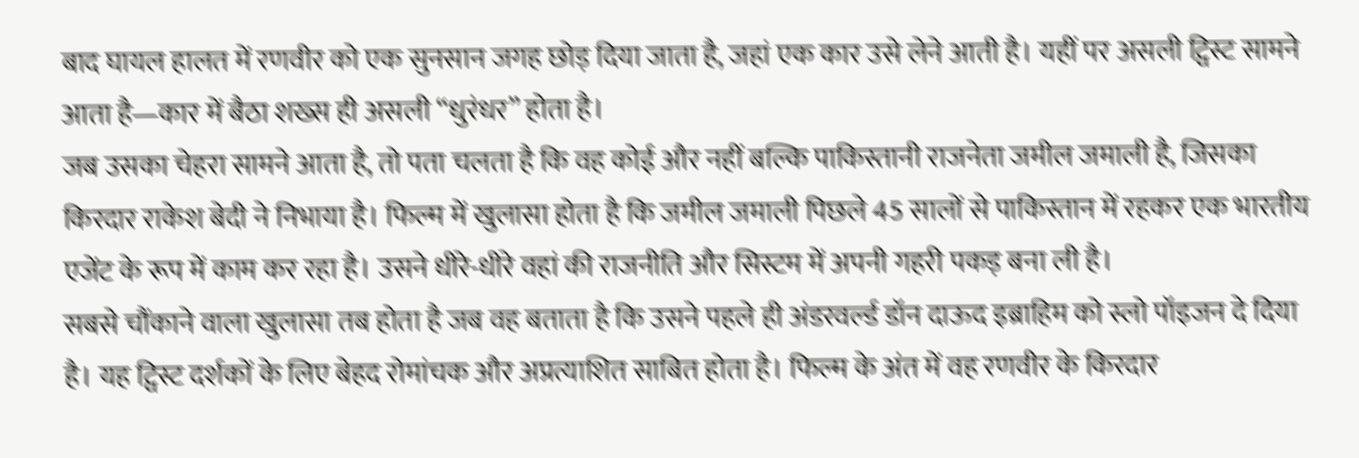बाद घायल हालत में रणवीर को एक सुनसान जगह छोड़ दिया जाता है, जहां एक कार उसे लेने आती है। यहीं पर असली ट्विस्ट सामने आता है—कार में बैठा शख्स ही असली “धुरंधर” होता है।
जब उसका चेहरा सामने आता है, तो पता चलता है कि वह कोई और नहीं बल्कि पाकिस्तानी राजनेता जमील जमाली है, जिसका किरदार राकेश बेदी ने निभाया है। फिल्म में खुलासा होता है कि जमील जमाली पिछले 45 सालों से पाकिस्तान में रहकर एक भारतीय एजेंट के रूप में काम कर रहा है। उसने धीरे-धीरे वहां की राजनीति और सिस्टम में अपनी गहरी पकड़ बना ली है।
सबसे चौंकाने वाला खुलासा तब होता है जब वह बताता है कि उसने पहले ही अंडरवर्ल्ड डॉन दाऊद इब्राहिम को स्लो पॉइजन दे दिया है। यह ट्विस्ट दर्शकों के लिए बेहद रोमांचक और अप्रत्याशित साबित होता है। फिल्म के अंत में वह रणवीर के किरदार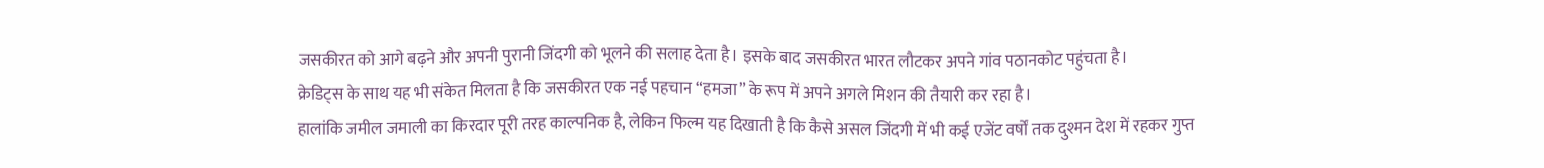जसकीरत को आगे बढ़ने और अपनी पुरानी जिंदगी को भूलने की सलाह देता है। इसके बाद जसकीरत भारत लौटकर अपने गांव पठानकोट पहुंचता है।
क्रेडिट्स के साथ यह भी संकेत मिलता है कि जसकीरत एक नई पहचान “हमजा” के रूप में अपने अगले मिशन की तैयारी कर रहा है।
हालांकि जमील जमाली का किरदार पूरी तरह काल्पनिक है, लेकिन फिल्म यह दिखाती है कि कैसे असल जिंदगी में भी कई एजेंट वर्षों तक दुश्मन देश में रहकर गुप्त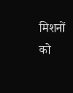मिशनों को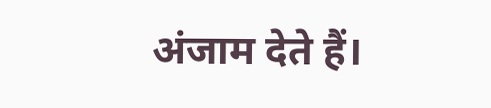अंजाम देते हैं।